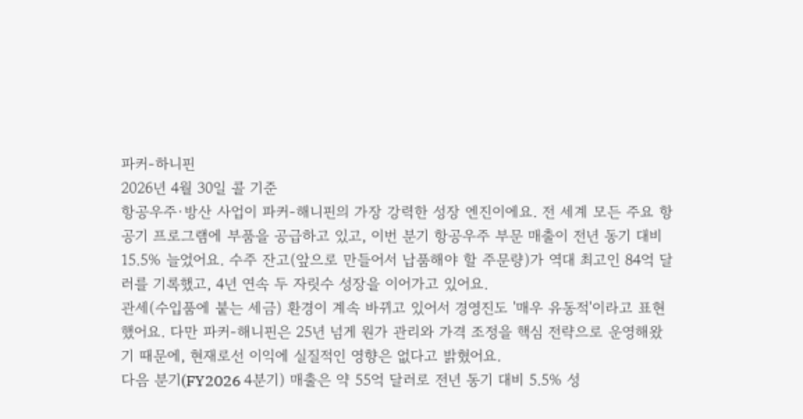파커-하니핀
2026년 4월 30일 콜 기준
항공우주·방산 사업이 파커-해니핀의 가장 강력한 성장 엔진이에요. 전 세계 모든 주요 항공기 프로그램에 부품을 공급하고 있고, 이번 분기 항공우주 부문 매출이 전년 동기 대비 15.5% 늘었어요. 수주 잔고(앞으로 만들어서 납품해야 할 주문량)가 역대 최고인 84억 달러를 기록했고, 4년 연속 두 자릿수 성장을 이어가고 있어요.
관세(수입품에 붙는 세금) 환경이 계속 바뀌고 있어서 경영진도 '매우 유동적'이라고 표현했어요. 다만 파커-해니핀은 25년 넘게 원가 관리와 가격 조정을 핵심 전략으로 운영해왔기 때문에, 현재로선 이익에 실질적인 영향은 없다고 밝혔어요.
다음 분기(FY2026 4분기) 매출은 약 55억 달러로 전년 동기 대비 5.5% 성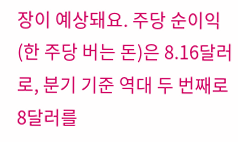장이 예상돼요. 주당 순이익(한 주당 버는 돈)은 8.16달러로, 분기 기준 역대 두 번째로 8달러를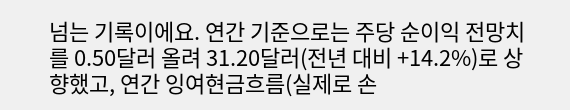넘는 기록이에요. 연간 기준으로는 주당 순이익 전망치를 0.50달러 올려 31.20달러(전년 대비 +14.2%)로 상향했고, 연간 잉여현금흐름(실제로 손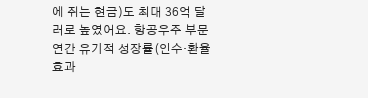에 쥐는 현금)도 최대 36억 달러로 높였어요. 항공우주 부문 연간 유기적 성장률(인수·환율 효과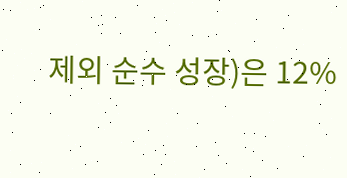제외 순수 성장)은 12%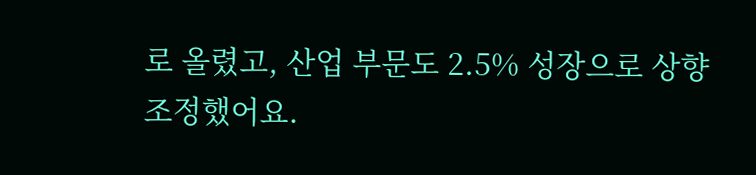로 올렸고, 산업 부문도 2.5% 성장으로 상향 조정했어요.